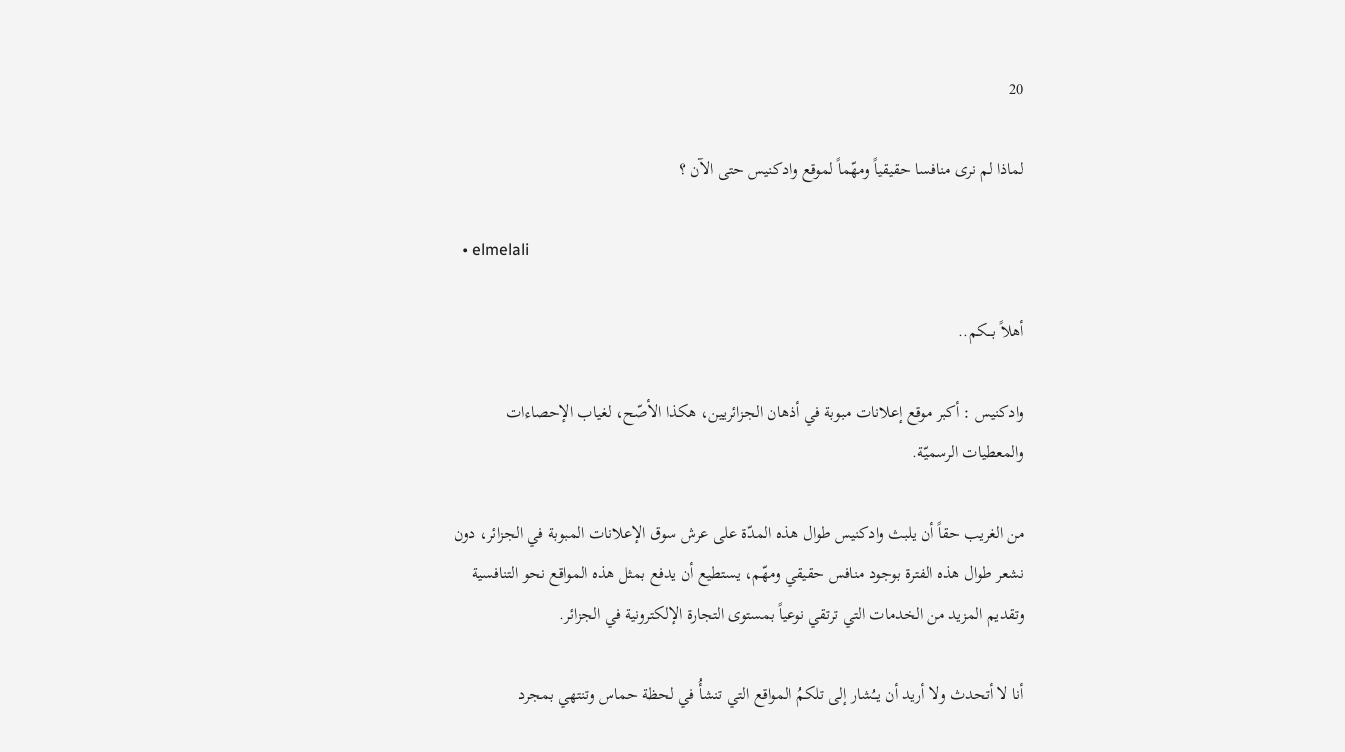20

لماذا لم نرى منافسا حقيقياً ومهّماً لموقع وادكنيس حتى الآن ؟

  • elmelali

أهلاً بـــكم..

وادكنيس : أكبر موقع إعلانات مبوبة في أذهان الجزائريين، هكذا الأصّح، لغياب الإحصاءات والمعطيات الرسميّة.

من الغريب حقاً أن يلبث وادكنيس طوال هذه المدّة على عرش سوق الإعلانات المبوبة في الجزائر، دون نشعر طوال هذه الفترة بوجود منافس حقيقي ومهّم، يستطيع أن يدفع بمثل هذه المواقع نحو التنافسية وتقديم المزيد من الخدمات التي ترتقي نوعياً بمستوى التجارة الإلكترونية في الجزائر.

أنا لا أتحدث ولا أريد أن يــُشار إلى تلكمُ المواقع التي تنشأُ في لحظة حماس وتنتهي بمجرد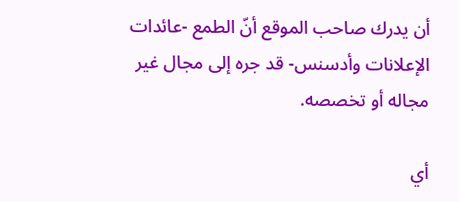أن يدرك صاحب الموقع أنّ الطمع -عائدات الإعلانات وأدسنس- قد جره إلى مجال غير مجاله أو تخصصه.

أي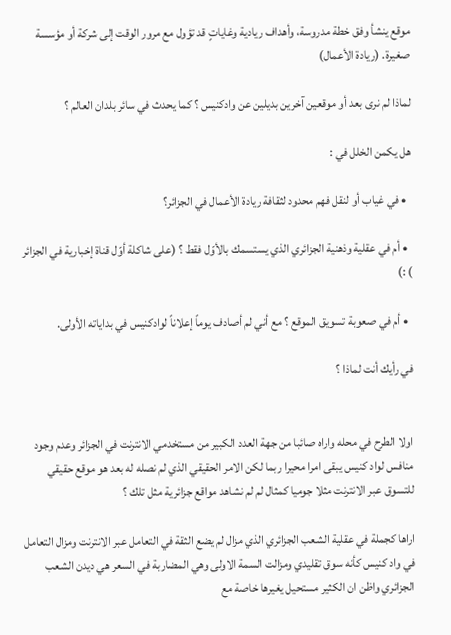موقع ينشأ وفق خطة مدروسة، وأهداف ريادية وغاياتٍ قد تؤول مع مرور الوقت إلى شركة أو مؤسسة صغيرة. (ريادة الأعمال)

لماذا لم نرى بعد أو موقعين آخرين بديلين عن وادكنيس ؟ كما يحدث في سائر بلدان العالم ؟

هل يكمن الخلل في :

  • في غياب أو لنقل فهم محدود لثقافة ريادة الأعمال في الجزائر؟

  • أم في عقلية وذهنية الجزائري الذي يستسمك بالأوّل فقط ؟ (على شاكلة أوّل قناة إخبارية في الجزائر ) :)

  • أم في صعوبة تسويق الموقع ؟ مع أني لم أصادف يوماً إعلاناً لوادكنيس في بداياته الأولى.

في رأيك أنت لماذا ؟


اولا الطرح في محله واراه صائبا من جهة العدد الكبير من مستخدمي الانترنت في الجزائر وعدم وجود منافس لواد كنيس يبقى امرا محيرا ربما لكن الامر الحقيقي الذي لم نصله له بعد هو موقع حقيقي للتسوق عبر الانترنت مثلا جوميا كمثال لم لم نشاهد مواقع جزائرية مثل تلك ؟

اراها كجملة في عقلية الشعب الجزائري الذي مزال لم يضع الثقة في التعامل عبر الانترنت ومزال التعامل في واد كنيس كأنه سوق تقليدي ومزالت السمة الاولى وهي المضاربة في السعر هي ديدن الشعب الجزائري واظن ان الكثير مستحيل يغيرها خاصة مع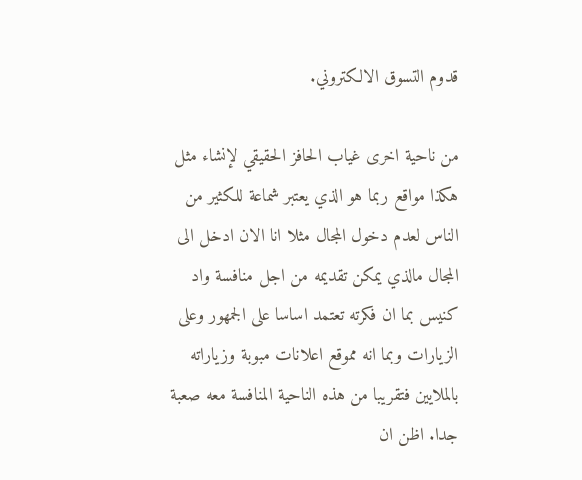قدوم التسوق الالكتروني.

من ناحية اخرى غياب الحافز الحقيقي لإنشاء مثل هكذا مواقع ربما هو الذي يعتبر شماعة للكثير من الناس لعدم دخول المجال مثلا انا الان ادخل الى المجال مالذي يمكن تقديمه من اجل منافسة واد كنيس بما ان فكرته تعتمد اساسا على الجمهور وعلى الزيارات وبما انه مموقع اعلانات مبوبة وزياراته بالملايين فتقريبا من هذه الناحية المنافسة معه صعبة جدا. اظن ان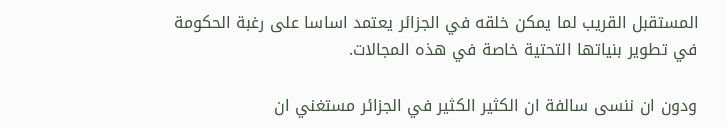المستقبل القريب لما يمكن خلقه في الجزائر يعتمد اساسا على رغبة الحكومة في تطوير بنياتها التحتية خاصة في هذه المجالات.

ودون ان ننسى سالفة ان الكثير الكثير في الجزائر مستغني ان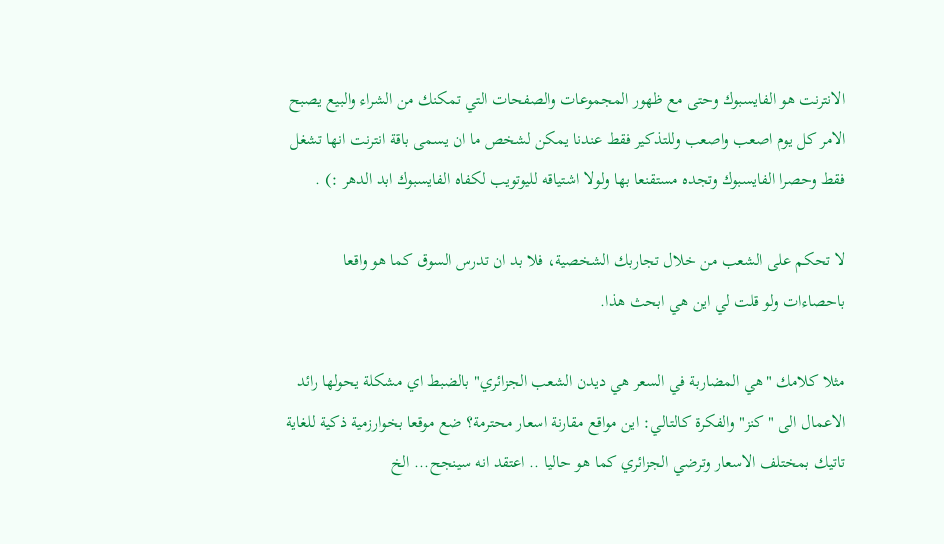الانترنت هو الفايسبوك وحتى مع ظهور المجموعات والصفحات التي تمكنك من الشراء والبيع يصبح الامر كل يوم اصعب واصعب وللتذكير فقط عندنا يمكن لشخص ما ان يسمى باقة انترنت انها تشغل فقط وحصرا الفايسبوك وتجده مستقنعا بها ولولا اشتياقه لليوتويب لكفاه الفايسبوك ابد الدهر :) .

لا تحكم على الشعب من خلال تجاربك الشخصية، فلا بد ان تدرس السوق كما هو واقعا باحصاءات ولو قلت لي اين هي ابحث هذا.

مثلا كلامك "هي المضاربة في السعر هي ديدن الشعب الجزائري" بالضبط اي مشكلة يحولها رائد الاعمال الى "كنز" والفكرة كالتالي: اين مواقع مقارنة اسعار محترمة؟ ضع موقعا بخوارزمية ذكية للغاية تاتيك بمختلف الاسعار وترضي الجزائري كما هو حاليا .. اعتقد انه سينجح... الخ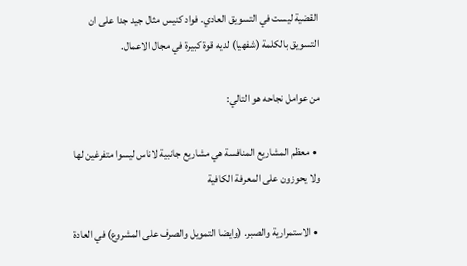القضية ليست في التسويق العادي. فواد كنيس مثال جيد جدا على ان التسويق بالكلمة (شفهيا) لديه قوة كبيرة في مجال الاعمال.

من عوامل نجاحه هو التالي:

  • معظم المشاريع المنافسة هي مشاريع جانبية لاناس ليسوا متفرغين لها ولا يحوزون على المعرفة الكافية

  • الاستمرارية والصبر. (وايضا التمويل والصرف على المشروع) في العادة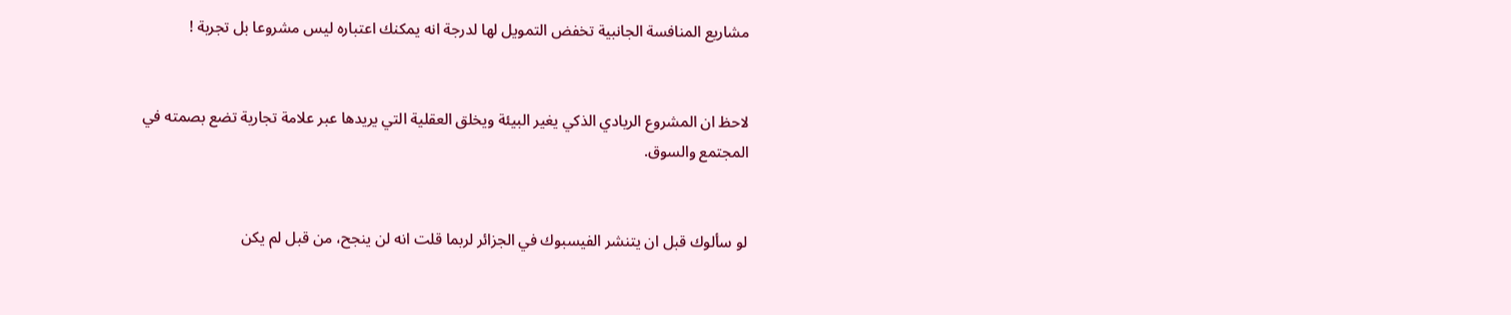مشاريع المنافسة الجانبية تخفض التمويل لها لدرجة انه يمكنك اعتباره ليس مشروعا بل تجربة !


لاحظ ان المشروع الريادي الذكي يغير البيئة ويخلق العقلية التي يريدها عبر علامة تجارية تضع بصمته في المجتمع والسوق.


لو سألوك قبل ان يتنشر الفيسبوك في الجزائر لربما قلت انه لن ينجح، من قبل لم يكن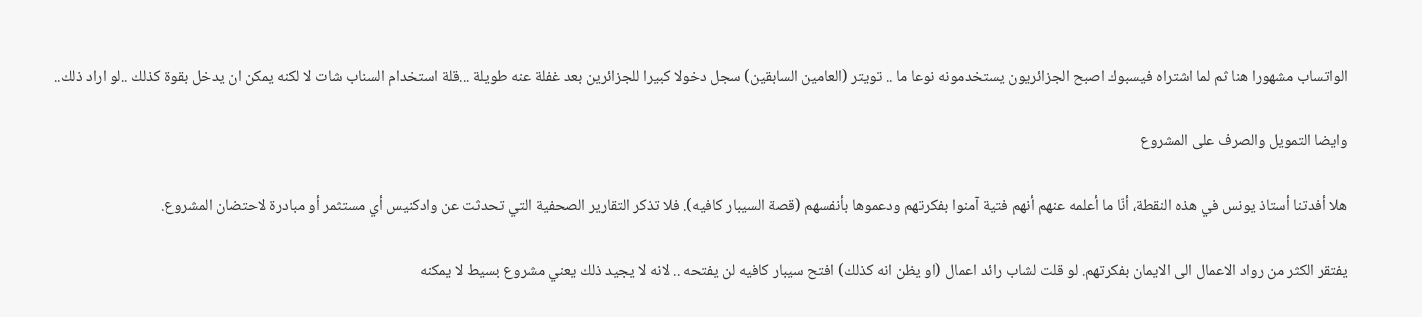الواتساب مشهورا هنا ثم لما اشتراه فيسبوك اصبح الجزائريون يستخدمونه نوعا ما .. تويتر (العامين السابقين) سجل دخولا كبيرا للجزائرين بعد غفلة عنه طويلة ...قلة استخدام السناب شات لا لكنه يمكن ان يدخل بقوة كذلك ..لو اراد ذلك..

وايضا التمويل والصرف على المشروع

هلا أفدتنا أستاذ يونس في هذه النقطة، أنّا ما أعلمه عنهم أنهم فتية آمنوا بفكرتهم ودعموها بأنفسهم (قصة السيبار كافيه). فلا تذكر التقارير الصحفية التي تحدثت عن وادكنيس أي مستثمر أو مبادرة لاحتضان المشروع.

يفتقر الكثر من رواد الاعمال الى الايمان بفكرتهم. لو قلت لشاب رائد اعمال (او يظن انه كذلك) افتح سيبار كافيه لن يفتحه .. لانه لا يجيد ذلك يعني مشروع بسيط لا يمكنه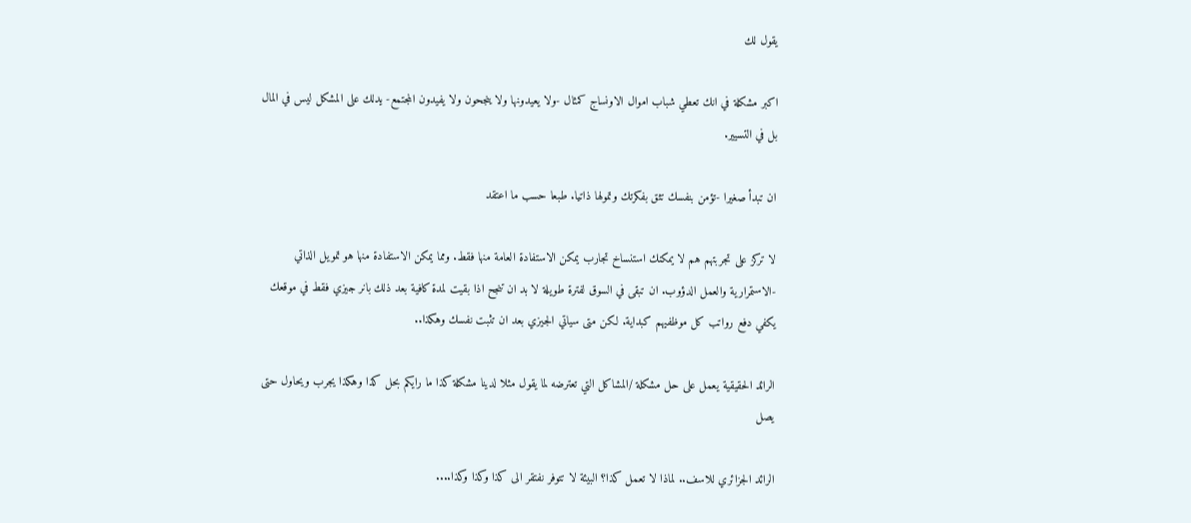يقول لك

اكبر مشكلة في انك تعطي شباب اموال الاونساج كمثال -ولا يعيدونها ولا ينجحون ولا يفيدون المجتمع- يدلك على المشكل ليس في المال بل في التسيير.

ان تبدأ صغيرا -تؤمن بنفسك تثق بفكرتك وتمولها ذاتيا. طبعا حسب ما اعتقد

لا تركز على تجربتهم هم لا يمكنك استنساخ تجارب يمكن الاستفادة العامة منها فقط. ومما يمكن الاستفادة منها هو تمويل الذاتي -الاستمرارية والعمل الدؤوب. ان تبقى في السوق لفترة طويلة لا بد ان تنجح اذا بقيت لمدة كافية بعد ذلك بانر جيزي فقط في موقعك يكفي دفع رواتب كل موظفيهم كبداية. لكن متى سياتي الجيزي بعد ان تثبت نفسك وهكذا..

الرائد الحقيقية يعمل على حل مشكلة /المشاكل التي تعترضه لما يقول مثلا لدينا مشكلة كذا ما رايكم بحل كذا وهكذا يجرب ويحاول حتى يصل

الرائد الجزائري للاسف.. لماذا لا تعمل كذا؟ البيئة لا تتوفر نفتقر الى كذا وكذا وكذا....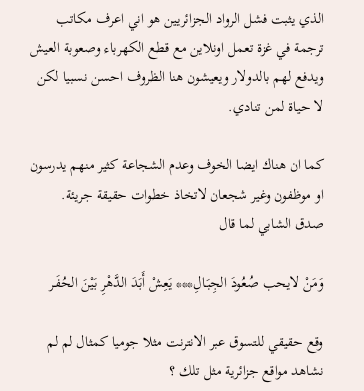الذي يثبت فشل الرواد الجزائريين هو اني اعرف مكاتب ترجمة في غزة تعمل اونلاين مع قطع الكهرباء وصعوبة العيش ويدفع لهم بالدولار ويعيشون هنا الظروف احسن نسبيا لكن لا حياة لمن تنادي.

كما ان هناك ايضا الخوف وعدم الشجاعة كثير منهم يدرسون او موظفون وغير شجعان لاتخاذ خطوات حقيقة جريئة. صدق الشابي لما قال

وَمَنْ لايحب صُعُودَ الجِبَـالِ*** يَعِشْ أَبَدَ الدَّهْرِ بَيْنَ الحُفَـر

وقع حقيقي للتسوق عبر الانترنت مثلا جوميا كمثال لم لم نشاهد مواقع جزائرية مثل تلك ؟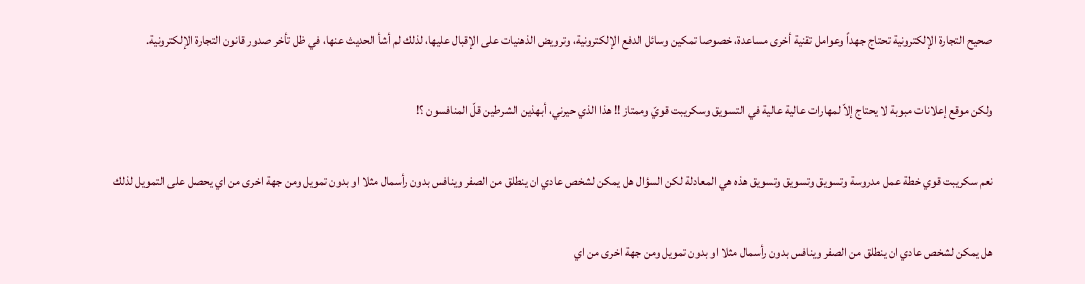صحيح التجارة الإلكترونية تحتاج جهداً وعوامل تقنية أخرى مساعدة، خصوصا تمكين وسائل الدفع الإلكترونية، وترويض الذهنيات على الإقبال عليها، لذلك لم أشأ الحديث عنها، في ظل تأخر صدور قانون التجارة الإلكترونية.

ولكن موقع إعلانات مبوبة لا يحتاج إلاّ لمهارات عالية عالية في التسويق وسكريبت قويّ وممتاز !! هذا الذي حيرني، أبهذين الشرطين قلّ المنافسون ؟!

نعم سكريبت قوي خطة عمل مدروسة وتسويق وتسويق وتسويق هذه هي المعادلة لكن السؤال هل يمكن لشخص عادي ان ينطلق من الصفر وينافس بدون رأسمال مثلا او بدون تمويل ومن جهة اخرى من اي يحصل على التمويل لذلك

هل يمكن لشخص عادي ان ينطلق من الصفر وينافس بدون رأسمال مثلا او بدون تمويل ومن جهة اخرى من اي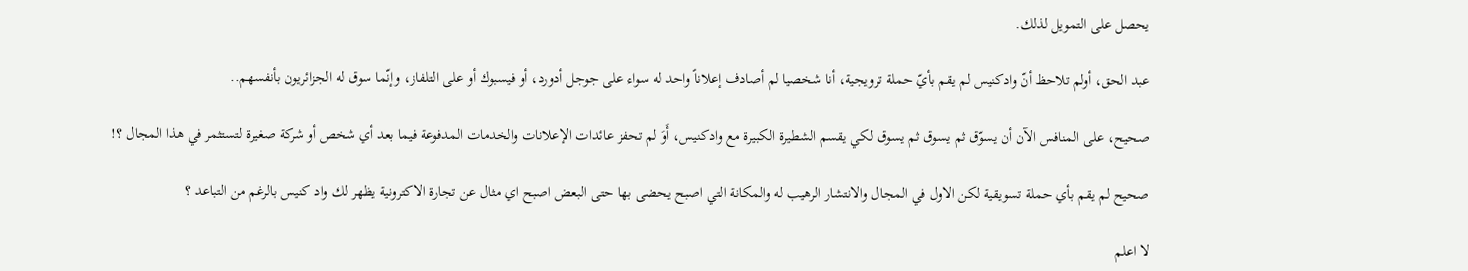يحصل على التمويل لذلك.

عبد الحق، أولم تلاحظ أنّ وادكنيس لم يقم بأيّ حملة ترويجية، أنا شخصيا لم أصادف إعلاناً واحد له سواء على جوجل أدورد، أو فيسبوك أو على التلفاز، وإنّما سوق له الجزائريون بأنفسهم..

صحيح، على المنافس الآن أن يسوّق ثم يسوق ثم يسوق لكي يقسم الشطيرة الكبيرة مع وادكنيس، أَوَ لم تحفز عائدات الإعلانات والخدمات المدفوعة فيما بعد أي شخص أو شركة صغيرة لتستثمر في هذا المجال ؟!

صحيح لم يقم بأي حملة تسويقية لكن الاول في المجال والانتشار الرهيب له والمكانة التي اصبح يحضى بها حتى البعض اصبح اي مثال عن تجارة الاكترونية يظهر لك واد كنيس بالرغم من التباعد ؟

لا اعلم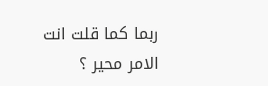ربما كما قلت انت الامر محير ؟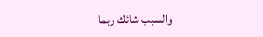والسبب شائك ربما